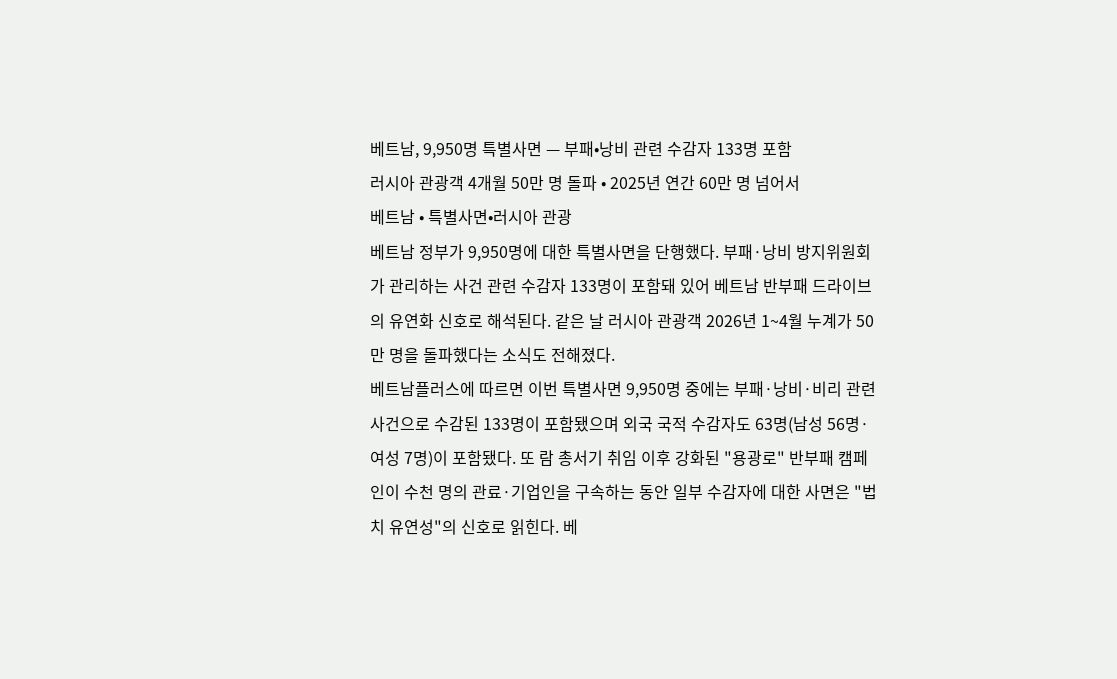베트남, 9,950명 특별사면 — 부패•낭비 관련 수감자 133명 포함
러시아 관광객 4개월 50만 명 돌파 • 2025년 연간 60만 명 넘어서
베트남 • 특별사면•러시아 관광
베트남 정부가 9,950명에 대한 특별사면을 단행했다. 부패·낭비 방지위원회가 관리하는 사건 관련 수감자 133명이 포함돼 있어 베트남 반부패 드라이브의 유연화 신호로 해석된다. 같은 날 러시아 관광객 2026년 1~4월 누계가 50만 명을 돌파했다는 소식도 전해졌다.
베트남플러스에 따르면 이번 특별사면 9,950명 중에는 부패·낭비·비리 관련 사건으로 수감된 133명이 포함됐으며 외국 국적 수감자도 63명(남성 56명·여성 7명)이 포함됐다. 또 람 총서기 취임 이후 강화된 "용광로" 반부패 캠페인이 수천 명의 관료·기업인을 구속하는 동안 일부 수감자에 대한 사면은 "법치 유연성"의 신호로 읽힌다. 베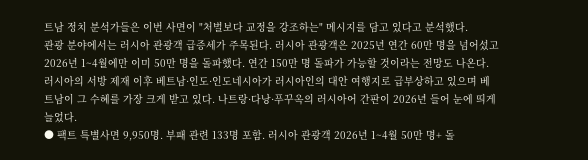트남 정치 분석가들은 이번 사면이 "처벌보다 교정을 강조하는" 메시지를 담고 있다고 분석했다.
관광 분야에서는 러시아 관광객 급증세가 주목된다. 러시아 관광객은 2025년 연간 60만 명을 넘어섰고 2026년 1~4월에만 이미 50만 명을 돌파했다. 연간 150만 명 돌파가 가능할 것이라는 전망도 나온다. 러시아의 서방 제재 이후 베트남·인도·인도네시아가 러시아인의 대안 여행지로 급부상하고 있으며 베트남이 그 수혜를 가장 크게 받고 있다. 나트랑·다낭·푸꾸옥의 러시아어 간판이 2026년 들어 눈에 띄게 늘었다.
● 팩트 특별사면 9,950명. 부패 관련 133명 포함. 러시아 관광객 2026년 1~4월 50만 명+ 돌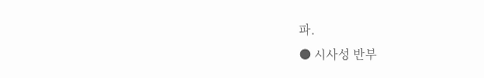파.
● 시사성 반부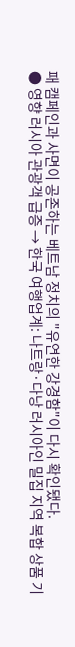패 캠페인과 사면이 공존하는 베트남 정치의 "유연한 강경함"이 다시 확인됐다.
● 영향 러시아 관광객 급증 → 한국 여행업계: 나트랑·다낭 러시아인 밀집 지역 복합 상품 기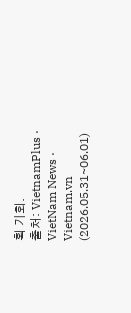획 기회.
출처: VietnamPlus · VietNam News · Vietnam.vn (2026.05.31~06.01)